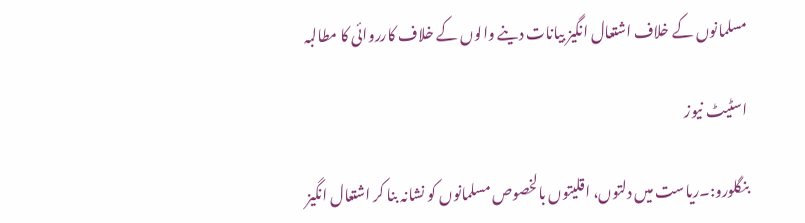مسلمانوں کے خلاف اشتعال انگیز بیانات دینے والوں کے خلاف کارروائی کا مطالبہ

اسٹیٹ نیوز

بنگلورو:۔ریاست میں دلتوں، اقلیتوں بالخصوص مسلمانوں کو نشانہ بنا کر اشتعال انگیز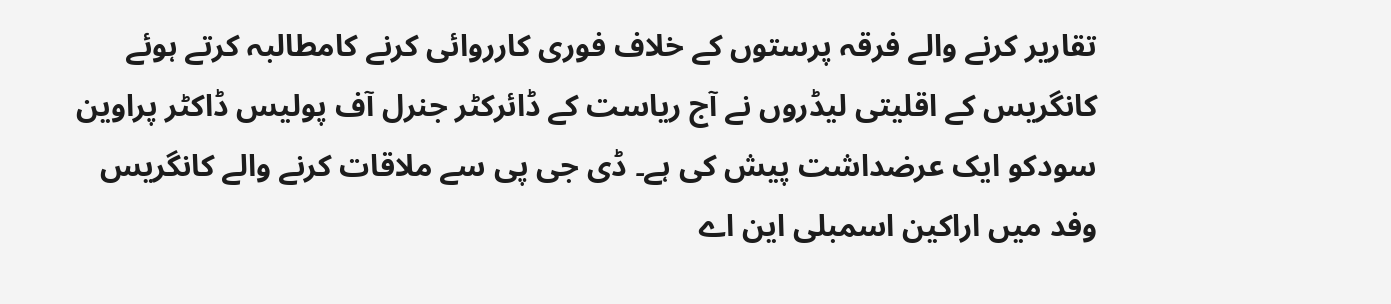تقاریر کرنے والے فرقہ پرستوں کے خلاف فوری کارروائی کرنے کامطالبہ کرتے ہوئے کانگریس کے اقلیتی لیڈروں نے آج ریاست کے ڈائرکٹر جنرل آف پولیس ڈاکٹر پراوین سودکو ایک عرضداشت پیش کی ہے۔ ڈی جی پی سے ملاقات کرنے والے کانگریس وفد میں اراکین اسمبلی این اے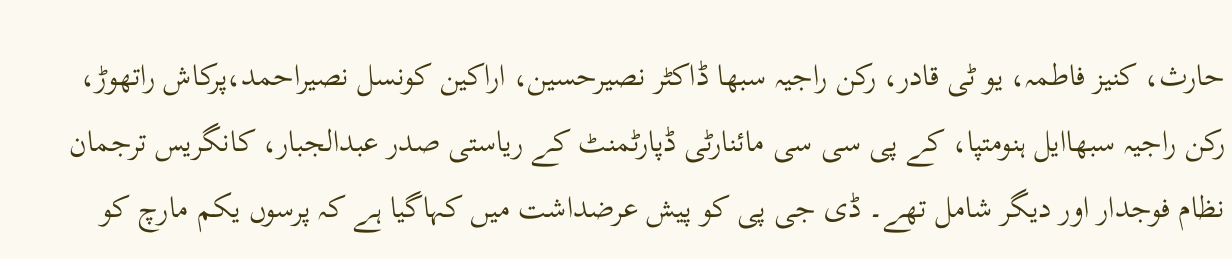حارث، کنیز فاطمہ، یو ٹی قادر، رکن راجیہ سبھا ڈاکٹر نصیرحسین، اراکین کونسل نصیراحمد،پرکاش راتھوڑ، رکن راجیہ سبھاایل ہنومتپا، کے پی سی سی مائنارٹی ڈپارٹمنٹ کے ریاستی صدر عبدالجبار، کانگریس ترجمان نظام فوجدار اور دیگر شامل تھے۔ ڈی جی پی کو پیش عرضداشت میں کہاگیا ہے کہ پرسوں یکم مارچ کو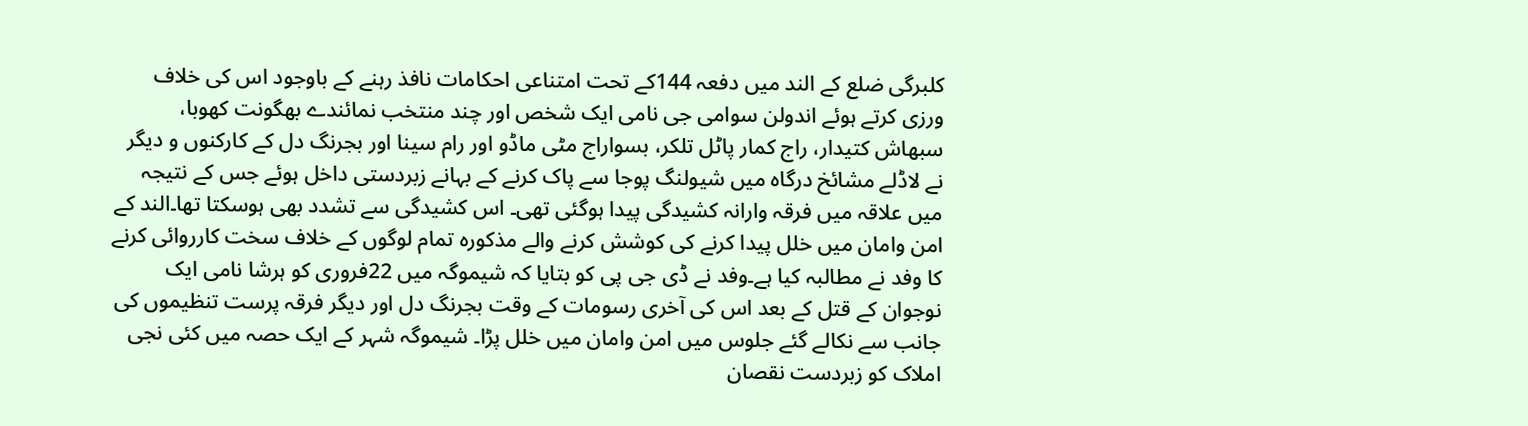کلبرگی ضلع کے الند میں دفعہ 144کے تحت امتناعی احکامات نافذ رہنے کے باوجود اس کی خلاف ورزی کرتے ہوئے اندولن سوامی جی نامی ایک شخص اور چند منتخب نمائندے بھگونت کھوبا، سبھاش کتیدار، راج کمار پاٹل تلکر، بسواراج مٹی ماڈو اور رام سینا اور بجرنگ دل کے کارکنوں و دیگر نے لاڈلے مشائخ درگاہ میں شیولنگ پوجا سے پاک کرنے کے بہانے زبردستی داخل ہوئے جس کے نتیجہ میں علاقہ میں فرقہ وارانہ کشیدگی پیدا ہوگئی تھی۔ اس کشیدگی سے تشدد بھی ہوسکتا تھا۔الند کے امن وامان میں خلل پیدا کرنے کی کوشش کرنے والے مذکورہ تمام لوگوں کے خلاف سخت کارروائی کرنے کا وفد نے مطالبہ کیا ہے۔وفد نے ڈی جی پی کو بتایا کہ شیموگہ میں 22فروری کو ہرشا نامی ایک نوجوان کے قتل کے بعد اس کی آخری رسومات کے وقت بجرنگ دل اور دیگر فرقہ پرست تنظیموں کی جانب سے نکالے گئے جلوس میں امن وامان میں خلل پڑا۔ شیموگہ شہر کے ایک حصہ میں کئی نجی املاک کو زبردست نقصان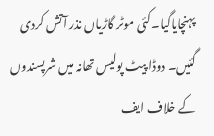پہنچایاگیا۔کئی موٹر گاڑیاں نذر آتش کردی گئیں۔ دوڈا پیٹ پولیس تھانہ میں شرپسندوں کے خلاف ایف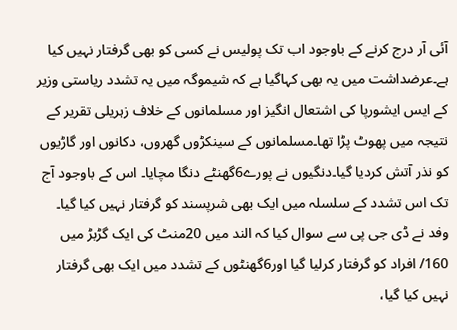آئی آر درج کرنے کے باوجود اب تک پولیس نے کسی کو بھی گرفتار نہیں کیا ہے۔عرضداشت میں یہ بھی کہاگیا ہے کہ شیموگہ میں یہ تشدد ریاستی وزیر کے ایس ایشورپا کی اشتعال انگیز اور مسلمانوں کے خلاف زہریلی تقریر کے نتیجہ میں پھوٹ پڑا تھا۔مسلمانوں کے سینکڑوں گھروں، دکانوں اور گاڑیوں کو نذر آتش کردیا گیا۔دنگیوں نے پورے6گھنٹے دنگا مچایا۔ اس کے باوجود آج تک اس تشدد کے سلسلہ میں ایک بھی شرپسند کو گرفتار نہیں کیا گیا۔ وفد نے ڈی جی پی سے سوال کیا کہ الند میں 20منٹ کی ایک گڑبڑ میں 160/ افراد کو گرفتار کرلیا گیا اور6گھنٹوں کے تشدد میں ایک بھی گرفتار نہیں کیا گیا،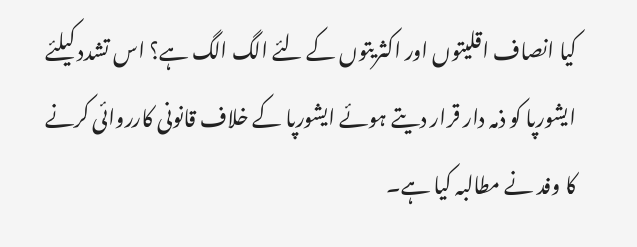کیا انصاف اقلیتوں اور اکثریتوں کے لئے الگ الگ ہے؟ اس تشدد کیلئے ایشورپا کو ذمہ دار قرار دیتے ہوئے ایشورپا کے خلاف قانونی کارروائی کرنے کا وفد نے مطالبہ کیا ہے۔